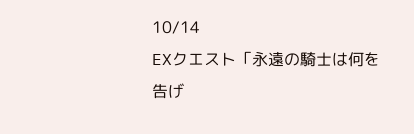10/14
EXクエスト「永遠の騎士は何を告げ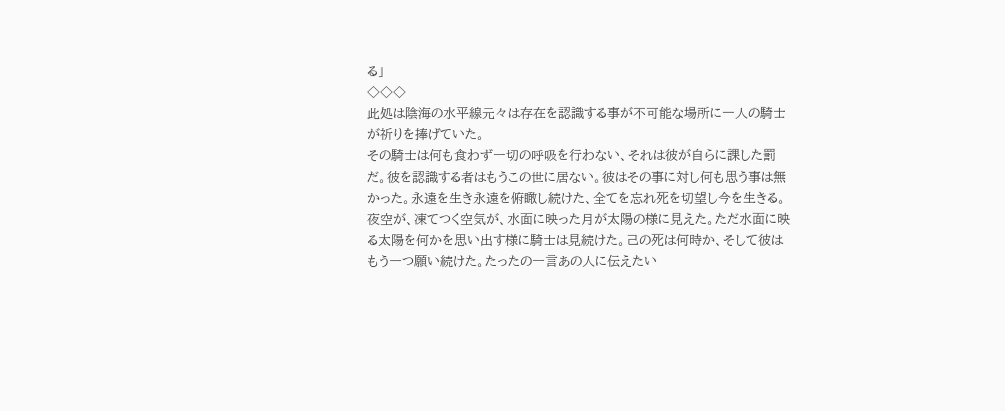る」
◇◇◇
此処は陰海の水平線元々は存在を認識する事が不可能な場所に一人の騎士が祈りを捧げていた。
その騎士は何も食わず一切の呼吸を行わない、それは彼が自らに課した罰だ。彼を認識する者はもうこの世に居ない。彼はその事に対し何も思う事は無かった。永遠を生き永遠を俯瞰し続けた、全てを忘れ死を切望し今を生きる。
夜空が、凍てつく空気が、水面に映った月が太陽の様に見えた。ただ水面に映る太陽を何かを思い出す様に騎士は見続けた。己の死は何時か、そして彼はもう一つ願い続けた。たったの一言あの人に伝えたい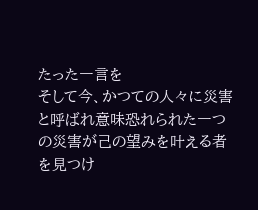たった一言を
そして今、かつての人々に災害と呼ばれ意味恐れられた一つの災害が己の望みを叶える者を見つけ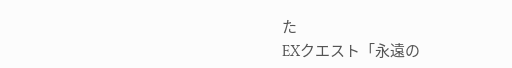た
EXクエスト「永遠の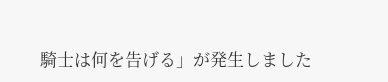騎士は何を告げる」が発生しました